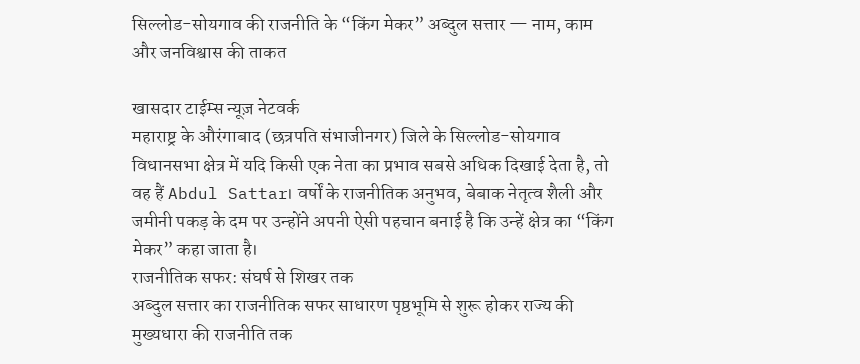सिल्लोड-सोयगाव की राजनीति के “किंग मेकर” अब्दुल सत्तार — नाम, काम और जनविश्वास की ताकत

खासदार टाईम्स न्यूज़ नेटवर्क
महाराष्ट्र के औरंगाबाद (छत्रपति संभाजीनगर) जिले के सिल्लोड-सोयगाव विधानसभा क्षेत्र में यदि किसी एक नेता का प्रभाव सबसे अधिक दिखाई देता है, तो वह हैं Abdul Sattar। वर्षों के राजनीतिक अनुभव, बेबाक नेतृत्व शैली और जमीनी पकड़ के दम पर उन्होंने अपनी ऐसी पहचान बनाई है कि उन्हें क्षेत्र का “किंग मेकर” कहा जाता है।
राजनीतिक सफर: संघर्ष से शिखर तक
अब्दुल सत्तार का राजनीतिक सफर साधारण पृष्ठभूमि से शुरू होकर राज्य की मुख्यधारा की राजनीति तक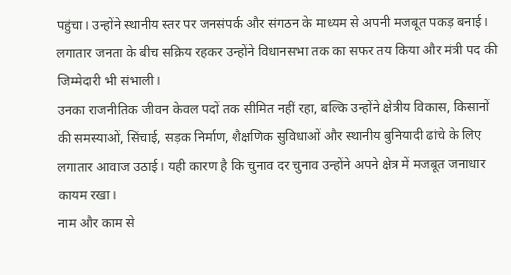पहुंचा। उन्होंने स्थानीय स्तर पर जनसंपर्क और संगठन के माध्यम से अपनी मजबूत पकड़ बनाई। लगातार जनता के बीच सक्रिय रहकर उन्होंने विधानसभा तक का सफर तय किया और मंत्री पद की जिम्मेदारी भी संभाली।
उनका राजनीतिक जीवन केवल पदों तक सीमित नहीं रहा, बल्कि उन्होंने क्षेत्रीय विकास, किसानों की समस्याओं, सिंचाई, सड़क निर्माण, शैक्षणिक सुविधाओं और स्थानीय बुनियादी ढांचे के लिए लगातार आवाज उठाई। यही कारण है कि चुनाव दर चुनाव उन्होंने अपने क्षेत्र में मजबूत जनाधार कायम रखा।
नाम और काम से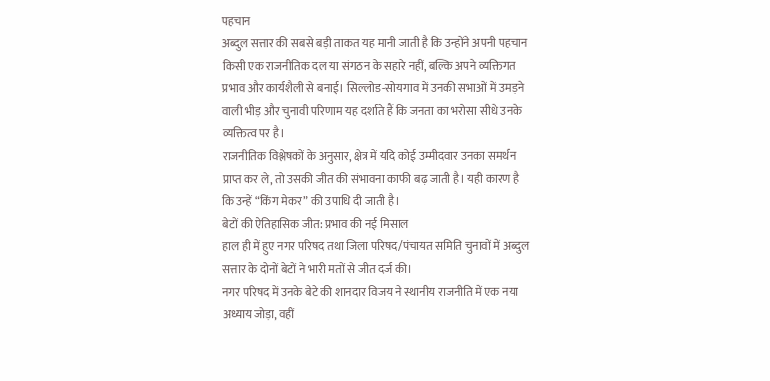पहचान
अब्दुल सत्तार की सबसे बड़ी ताकत यह मानी जाती है कि उन्होंने अपनी पहचान किसी एक राजनीतिक दल या संगठन के सहारे नहीं, बल्कि अपने व्यक्तिगत प्रभाव और कार्यशैली से बनाई। सिल्लोड-सोयगाव में उनकी सभाओं में उमड़ने वाली भीड़ और चुनावी परिणाम यह दर्शाते हैं कि जनता का भरोसा सीधे उनके व्यक्तित्व पर है।
राजनीतिक विश्लेषकों के अनुसार, क्षेत्र में यदि कोई उम्मीदवार उनका समर्थन प्राप्त कर ले, तो उसकी जीत की संभावना काफी बढ़ जाती है। यही कारण है कि उन्हें “किंग मेकर” की उपाधि दी जाती है।
बेटों की ऐतिहासिक जीत: प्रभाव की नई मिसाल
हाल ही में हुए नगर परिषद तथा जिला परिषद/पंचायत समिति चुनावों में अब्दुल सत्तार के दोनों बेटों ने भारी मतों से जीत दर्ज की।
नगर परिषद में उनके बेटे की शानदार विजय ने स्थानीय राजनीति में एक नया अध्याय जोड़ा, वहीं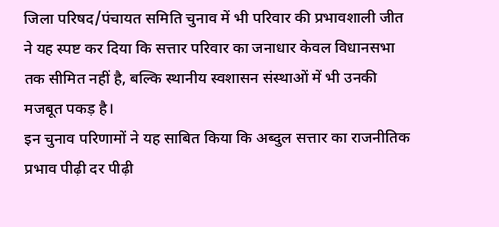जिला परिषद/पंचायत समिति चुनाव में भी परिवार की प्रभावशाली जीत ने यह स्पष्ट कर दिया कि सत्तार परिवार का जनाधार केवल विधानसभा तक सीमित नहीं है, बल्कि स्थानीय स्वशासन संस्थाओं में भी उनकी मजबूत पकड़ है।
इन चुनाव परिणामों ने यह साबित किया कि अब्दुल सत्तार का राजनीतिक प्रभाव पीढ़ी दर पीढ़ी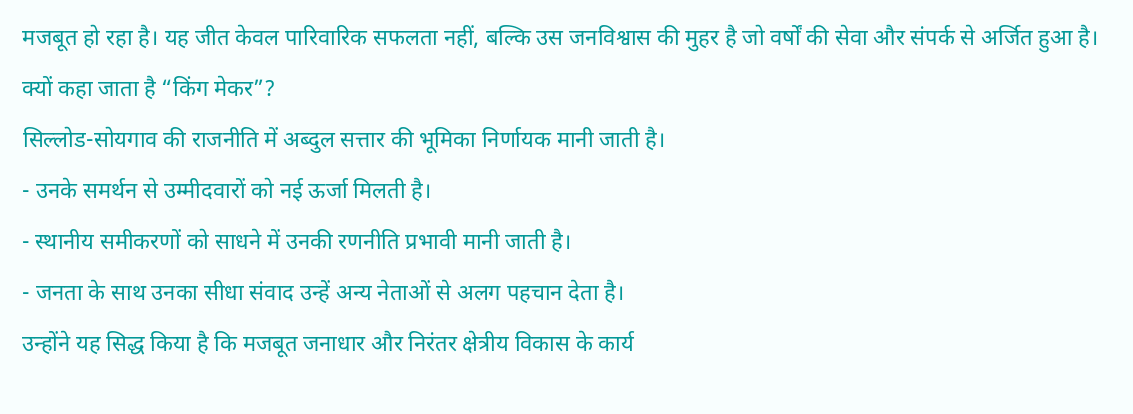मजबूत हो रहा है। यह जीत केवल पारिवारिक सफलता नहीं, बल्कि उस जनविश्वास की मुहर है जो वर्षों की सेवा और संपर्क से अर्जित हुआ है।
क्यों कहा जाता है “किंग मेकर”?
सिल्लोड-सोयगाव की राजनीति में अब्दुल सत्तार की भूमिका निर्णायक मानी जाती है।
- उनके समर्थन से उम्मीदवारों को नई ऊर्जा मिलती है।
- स्थानीय समीकरणों को साधने में उनकी रणनीति प्रभावी मानी जाती है।
- जनता के साथ उनका सीधा संवाद उन्हें अन्य नेताओं से अलग पहचान देता है।
उन्होंने यह सिद्ध किया है कि मजबूत जनाधार और निरंतर क्षेत्रीय विकास के कार्य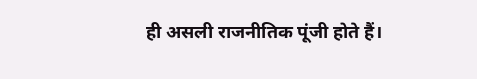ही असली राजनीतिक पूंजी होते हैं।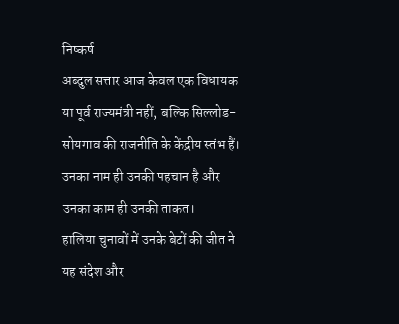निष्कर्ष
अब्दुल सत्तार आज केवल एक विधायक या पूर्व राज्यमंत्री नहीं, बल्कि सिल्लोड-सोयगाव की राजनीति के केंद्रीय स्तंभ हैं। उनका नाम ही उनकी पहचान है और उनका काम ही उनकी ताकत।
हालिया चुनावों में उनके बेटों की जीत ने यह संदेश और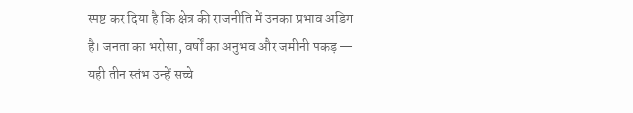स्पष्ट कर दिया है कि क्षेत्र की राजनीति में उनका प्रभाव अडिग है। जनता का भरोसा, वर्षों का अनुभव और जमीनी पकड़ — यही तीन स्तंभ उन्हें सच्चे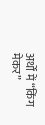अर्थों में “किंग मेकर”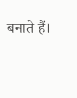बनाते हैं।